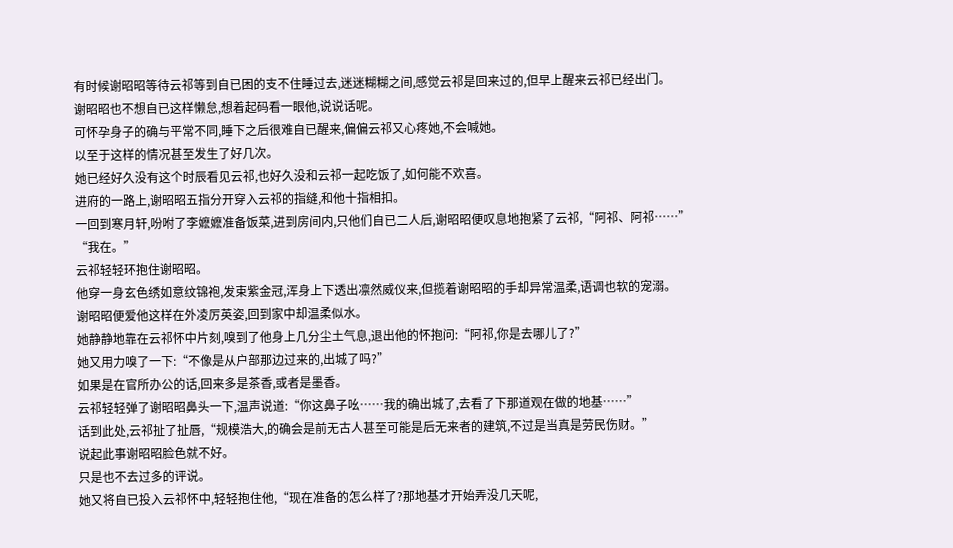有时候谢昭昭等待云祁等到自已困的支不住睡过去,迷迷糊糊之间,感觉云祁是回来过的,但早上醒来云祁已经出门。
谢昭昭也不想自已这样懒怠,想着起码看一眼他,说说话呢。
可怀孕身子的确与平常不同,睡下之后很难自已醒来,偏偏云祁又心疼她,不会喊她。
以至于这样的情况甚至发生了好几次。
她已经好久没有这个时辰看见云祁,也好久没和云祁一起吃饭了,如何能不欢喜。
进府的一路上,谢昭昭五指分开穿入云祁的指缝,和他十指相扣。
一回到寒月轩,吩咐了李嬷嬷准备饭菜,进到房间内,只他们自已二人后,谢昭昭便叹息地抱紧了云祁,“阿祁、阿祁……”
“我在。”
云祁轻轻环抱住谢昭昭。
他穿一身玄色绣如意纹锦袍,发束紫金冠,浑身上下透出凛然威仪来,但揽着谢昭昭的手却异常温柔,语调也软的宠溺。
谢昭昭便爱他这样在外凌厉英姿,回到家中却温柔似水。
她静静地靠在云祁怀中片刻,嗅到了他身上几分尘土气息,退出他的怀抱问:“阿祁,你是去哪儿了?”
她又用力嗅了一下:“不像是从户部那边过来的,出城了吗?”
如果是在官所办公的话,回来多是茶香,或者是墨香。
云祁轻轻弹了谢昭昭鼻头一下,温声说道:“你这鼻子吆……我的确出城了,去看了下那道观在做的地基……”
话到此处,云祁扯了扯唇,“规模浩大,的确会是前无古人甚至可能是后无来者的建筑,不过是当真是劳民伤财。”
说起此事谢昭昭脸色就不好。
只是也不去过多的评说。
她又将自已投入云祁怀中,轻轻抱住他,“现在准备的怎么样了?那地基才开始弄没几天呢,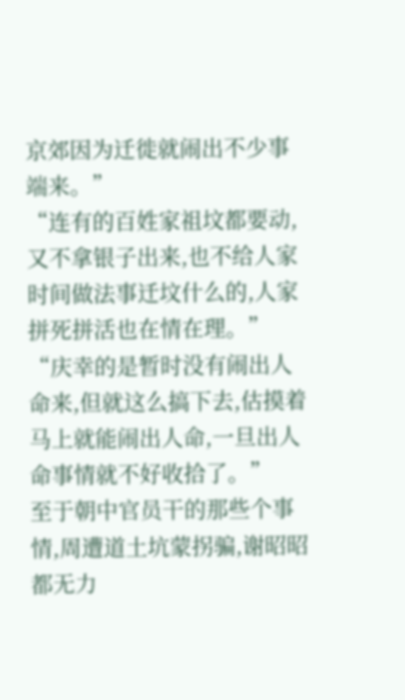京郊因为迁徙就闹出不少事端来。”
“连有的百姓家祖坟都要动,又不拿银子出来,也不给人家时间做法事迁坟什么的,人家拼死拼活也在情在理。”
“庆幸的是暂时没有闹出人命来,但就这么搞下去,估摸着马上就能闹出人命,一旦出人命事情就不好收拾了。”
至于朝中官员干的那些个事情,周遭道土坑蒙拐骗,谢昭昭都无力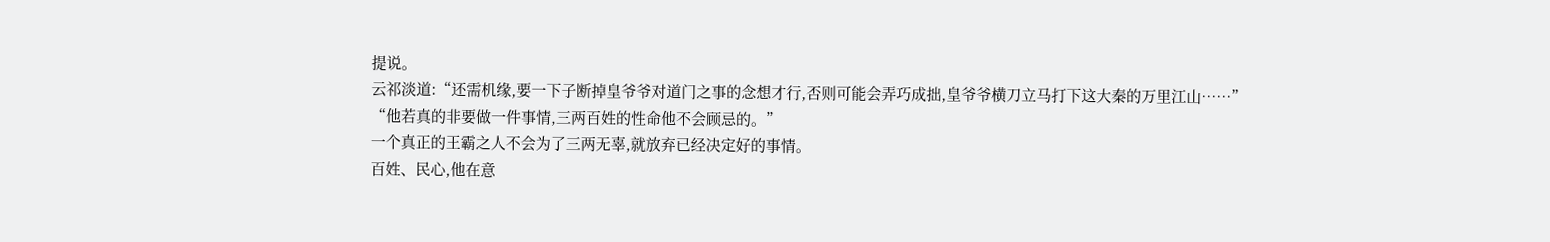提说。
云祁淡道:“还需机缘,要一下子断掉皇爷爷对道门之事的念想才行,否则可能会弄巧成拙,皇爷爷横刀立马打下这大秦的万里江山……”
“他若真的非要做一件事情,三两百姓的性命他不会顾忌的。”
一个真正的王霸之人不会为了三两无辜,就放弃已经决定好的事情。
百姓、民心,他在意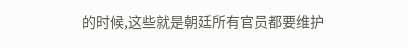的时候,这些就是朝廷所有官员都要维护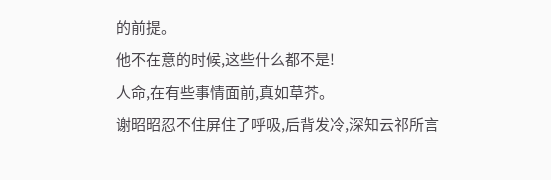的前提。
他不在意的时候,这些什么都不是!
人命,在有些事情面前,真如草芥。
谢昭昭忍不住屏住了呼吸,后背发冷,深知云祁所言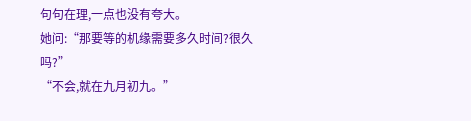句句在理,一点也没有夸大。
她问:“那要等的机缘需要多久时间?很久吗?”
“不会,就在九月初九。”